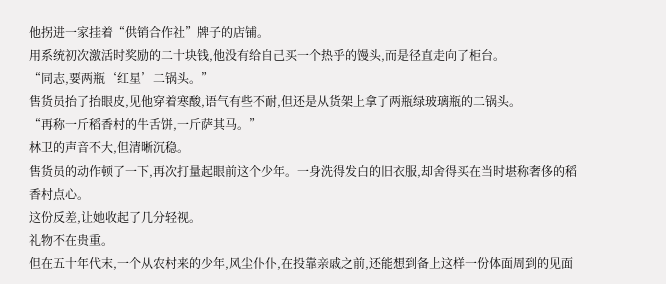他拐进一家挂着“供销合作社”牌子的店铺。
用系统初次激活时奖励的二十块钱,他没有给自己买一个热乎的馒头,而是径直走向了柜台。
“同志,要两瓶‘红星’二锅头。”
售货员抬了抬眼皮,见他穿着寒酸,语气有些不耐,但还是从货架上拿了两瓶绿玻璃瓶的二锅头。
“再称一斤稻香村的牛舌饼,一斤萨其马。”
林卫的声音不大,但清晰沉稳。
售货员的动作顿了一下,再次打量起眼前这个少年。一身洗得发白的旧衣服,却舍得买在当时堪称奢侈的稻香村点心。
这份反差,让她收起了几分轻视。
礼物不在贵重。
但在五十年代末,一个从农村来的少年,风尘仆仆,在投靠亲戚之前,还能想到备上这样一份体面周到的见面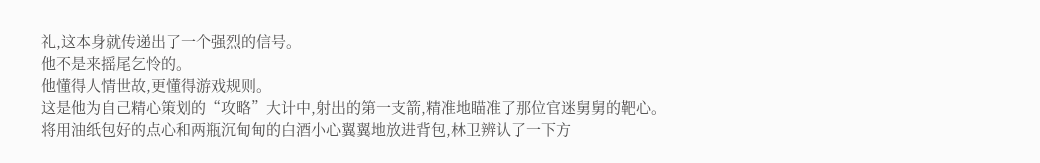礼,这本身就传递出了一个强烈的信号。
他不是来摇尾乞怜的。
他懂得人情世故,更懂得游戏规则。
这是他为自己精心策划的“攻略”大计中,射出的第一支箭,精准地瞄准了那位官迷舅舅的靶心。
将用油纸包好的点心和两瓶沉甸甸的白酒小心翼翼地放进背包,林卫辨认了一下方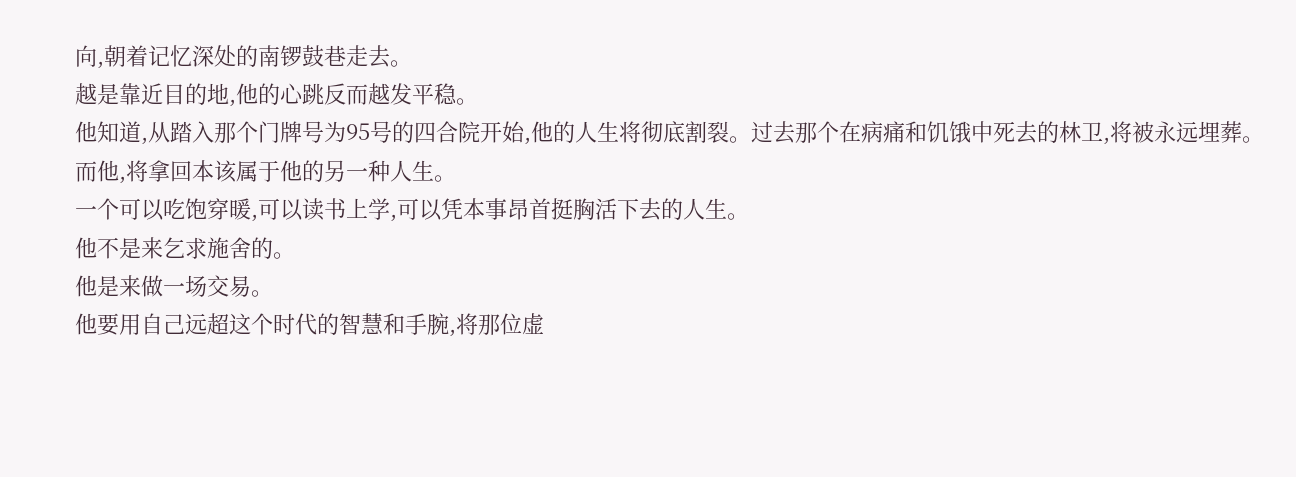向,朝着记忆深处的南锣鼓巷走去。
越是靠近目的地,他的心跳反而越发平稳。
他知道,从踏入那个门牌号为95号的四合院开始,他的人生将彻底割裂。过去那个在病痛和饥饿中死去的林卫,将被永远埋葬。
而他,将拿回本该属于他的另一种人生。
一个可以吃饱穿暖,可以读书上学,可以凭本事昂首挺胸活下去的人生。
他不是来乞求施舍的。
他是来做一场交易。
他要用自己远超这个时代的智慧和手腕,将那位虚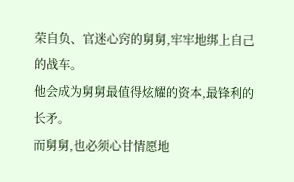荣自负、官迷心窍的舅舅,牢牢地绑上自己的战车。
他会成为舅舅最值得炫耀的资本,最锋利的长矛。
而舅舅,也必须心甘情愿地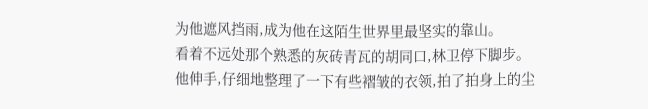为他遮风挡雨,成为他在这陌生世界里最坚实的靠山。
看着不远处那个熟悉的灰砖青瓦的胡同口,林卫停下脚步。
他伸手,仔细地整理了一下有些褶皱的衣领,拍了拍身上的尘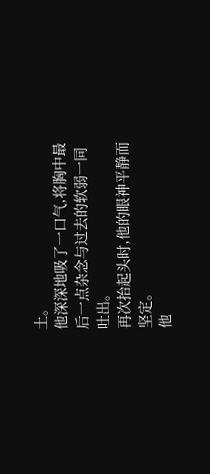土。
他深深地吸了一口气,将胸中最后一点杂念与过去的软弱一同吐出。
再次抬起头时,他的眼神平静而坚定。
他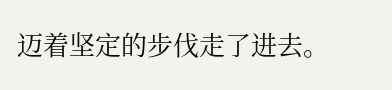迈着坚定的步伐走了进去。